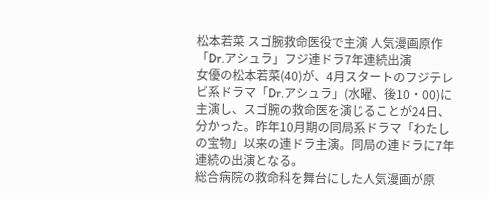松本若菜 スゴ腕救命医役で主演 人気漫画原作「Dr.アシュラ」フジ連ドラ7年連続出演
女優の松本若菜(40)が、4月スタートのフジテレビ系ドラマ「Dr.アシュラ」(水曜、後10・00)に主演し、スゴ腕の救命医を演じることが24日、分かった。昨年10月期の同局系ドラマ「わたしの宝物」以来の連ドラ主演。同局の連ドラに7年連続の出演となる。
総合病院の救命科を舞台にした人気漫画が原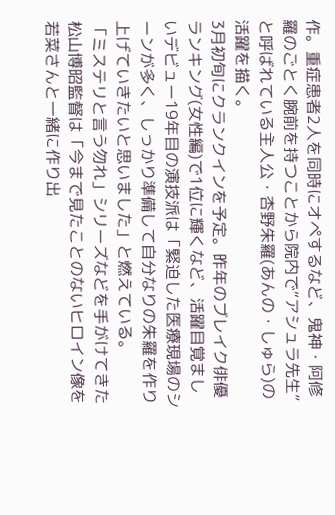作。重症患者2人を同時にオペするなど、鬼神・阿修羅のごとく腕前を持つことから院内で“アシュラ先生”と呼ばれている主人公・杏野朱羅(あんの・しゅら)の活躍を描く。
3月初旬にクランクインを予定。昨年のブレイク俳優ランキング(女性編)で1位に輝くなど、活躍目覚ましいデビュー19年目の演技派は「緊迫した医療現場のシーンが多く、しっかり準備して自分なりの朱羅を作り上げていきたいと思いました」と燃えている。
「ミステリと言う勿れ」シリーズなどを手がけてきた松山博昭監督は「今まで見たことのないヒロイン像を若菜さんと一緒に作り出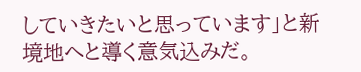していきたいと思っています」と新境地へと導く意気込みだ。